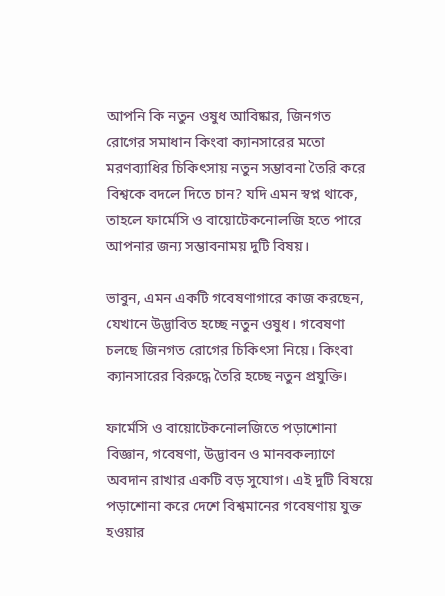আপনি কি নতুন ওষুধ আবিষ্কার, জিনগত রোগের সমাধান কিংবা ক্যানসারের মতো মরণব্যাধির চিকিৎসায় নতুন সম্ভাবনা তৈরি করে বিশ্বকে বদলে দিতে চান? যদি এমন স্বপ্ন থাকে, তাহলে ফার্মেসি ও বায়োটেকনোলজি হতে পারে আপনার জন্য সম্ভাবনাময় দুটি বিষয়।

ভাবুন, এমন একটি গবেষণাগারে কাজ করছেন, যেখানে উদ্ভাবিত হচ্ছে নতুন ওষুধ। গবেষণা চলছে জিনগত রোগের চিকিৎসা নিয়ে। কিংবা ক্যানসারের বিরুদ্ধে তৈরি হচ্ছে নতুন প্রযুক্তি।

ফার্মেসি ও বায়োটেকনোলজিতে পড়াশোনা বিজ্ঞান, গবেষণা, উদ্ভাবন ও মানবকল্যাণে অবদান রাখার একটি বড় সুযোগ। এই দুটি বিষয়ে পড়াশোনা করে দেশে বিশ্বমানের গবেষণায় যুক্ত হওয়ার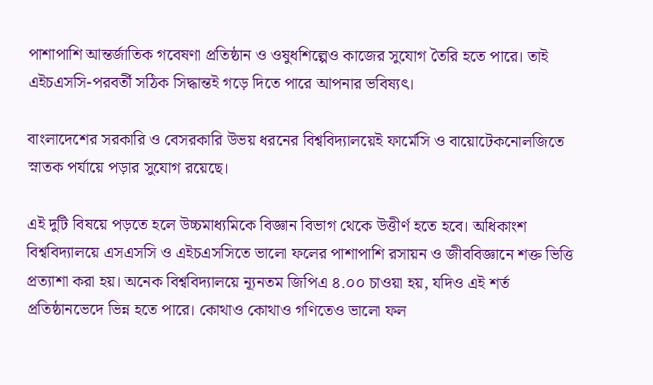পাশাপাশি আন্তর্জাতিক গবেষণা প্রতিষ্ঠান ও ওষুধশিল্পেও কাজের সুযোগ তৈরি হতে পারে। তাই এইচএসসি-পরবর্তী সঠিক সিদ্ধান্তই গড়ে দিতে পারে আপনার ভবিষ্যৎ।

বাংলাদেশের সরকারি ও বেসরকারি উভয় ধরনের বিশ্ববিদ্যালয়েই ফার্মেসি ও বায়োটেকনোলজিতে স্নাতক পর্যায়ে পড়ার সুযোগ রয়েছে।

এই দুটি বিষয়ে পড়তে হলে উচ্চমাধ্যমিকে বিজ্ঞান বিভাগ থেকে উত্তীর্ণ হতে হবে। অধিকাংশ বিশ্ববিদ্যালয়ে এসএসসি ও এইচএসসিতে ভালো ফলের পাশাপাশি রসায়ন ও জীববিজ্ঞানে শক্ত ভিত্তি প্রত্যাশা করা হয়। অনেক বিশ্ববিদ্যালয়ে ন্যূনতম জিপিএ ৪.০০ চাওয়া হয়, যদিও এই শর্ত প্রতিষ্ঠানভেদে ভিন্ন হতে পারে। কোথাও কোথাও গণিতেও ভালো ফল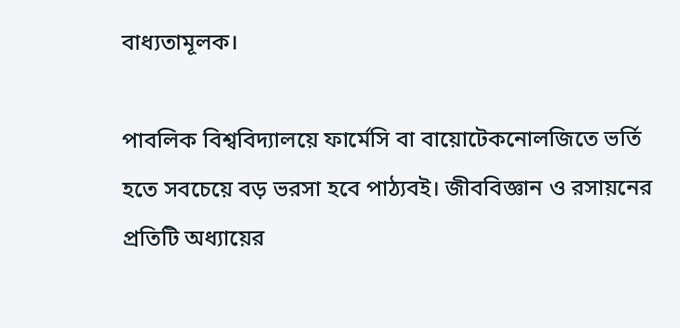বাধ্যতামূলক।

পাবলিক বিশ্ববিদ্যালয়ে ফার্মেসি বা বায়োটেকনোলজিতে ভর্তি হতে সবচেয়ে বড় ভরসা হবে পাঠ্যবই। জীববিজ্ঞান ও রসায়নের প্রতিটি অধ্যায়ের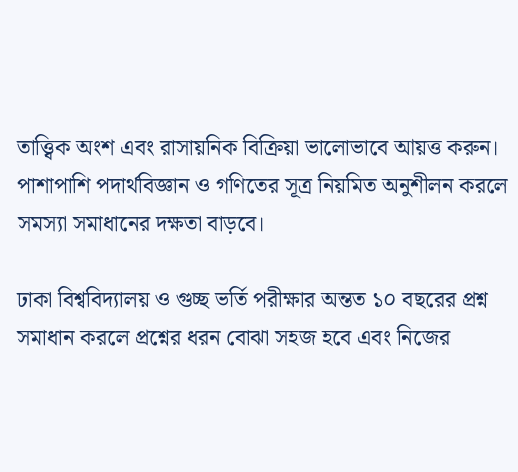তাত্ত্বিক অংশ এবং রাসায়নিক বিক্রিয়া ভালোভাবে আয়ত্ত করুন। পাশাপাশি পদার্থবিজ্ঞান ও গণিতের সূত্র নিয়মিত অনুশীলন করলে সমস্যা সমাধানের দক্ষতা বাড়বে।

ঢাকা বিশ্ববিদ্যালয় ও গুচ্ছ ভর্তি পরীক্ষার অন্তত ১০ বছরের প্রশ্ন সমাধান করলে প্রশ্নের ধরন বোঝা সহজ হবে এবং নিজের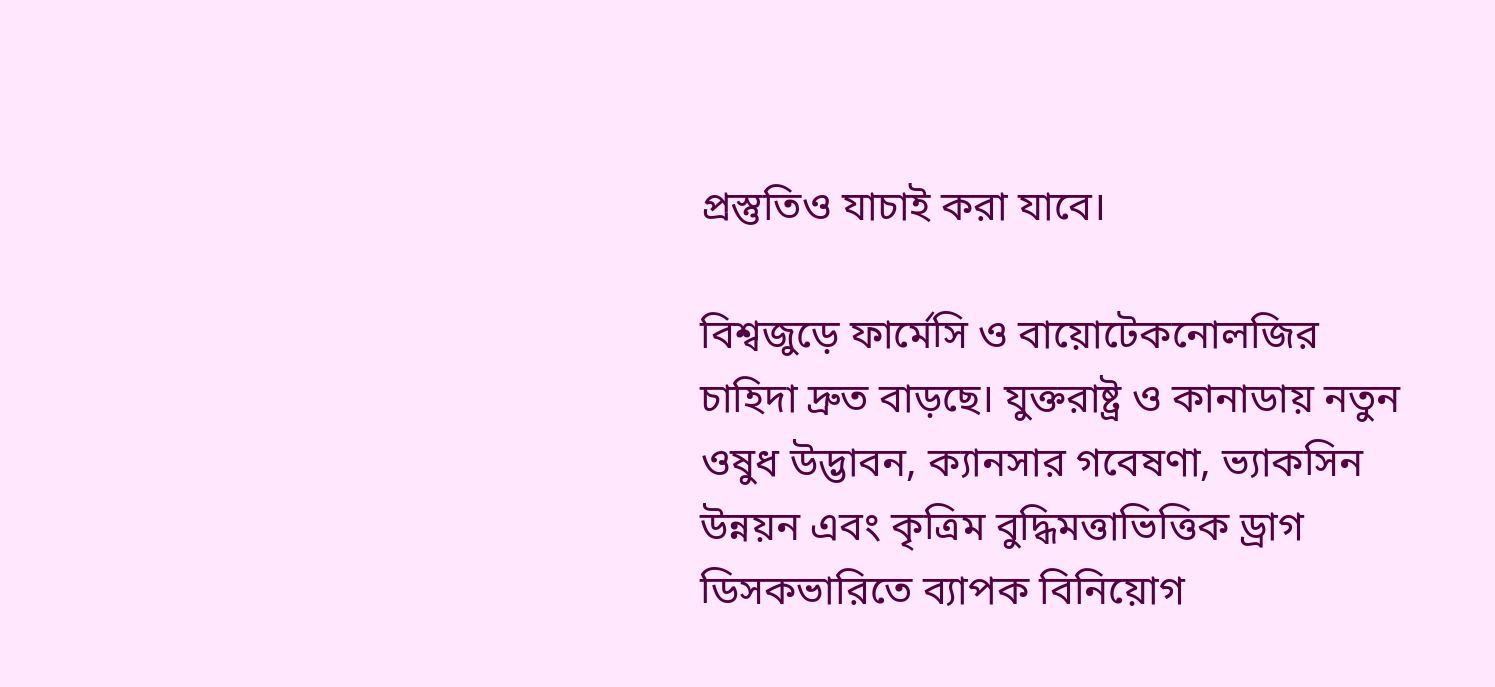প্রস্তুতিও যাচাই করা যাবে।

বিশ্বজুড়ে ফার্মেসি ও বায়োটেকনোলজির চাহিদা দ্রুত বাড়ছে। যুক্তরাষ্ট্র ও কানাডায় নতুন ওষুধ উদ্ভাবন, ক্যানসার গবেষণা, ভ্যাকসিন উন্নয়ন এবং কৃত্রিম বুদ্ধিমত্তাভিত্তিক ড্রাগ ডিসকভারিতে ব্যাপক বিনিয়োগ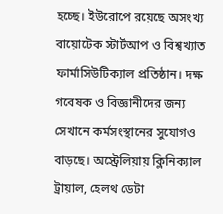হচ্ছে। ইউরোপে রয়েছে অসংখ্য বায়োটেক স্টার্টআপ ও বিশ্বখ্যাত ফার্মাসিউটিক্যাল প্রতিষ্ঠান। দক্ষ গবেষক ও বিজ্ঞানীদের জন্য সেখানে কর্মসংস্থানের সুযোগও বাড়ছে। অস্ট্রেলিয়ায় ক্লিনিক্যাল ট্রায়াল, হেলথ ডেটা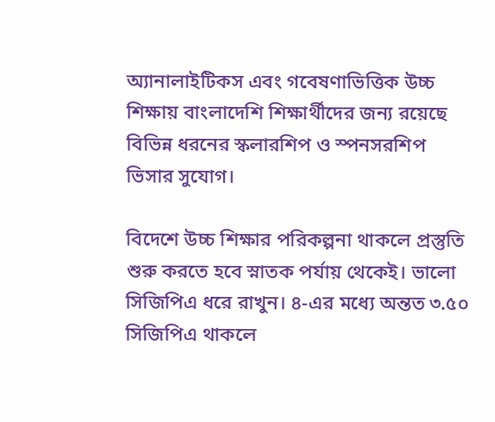অ্যানালাইটিকস এবং গবেষণাভিত্তিক উচ্চ শিক্ষায় বাংলাদেশি শিক্ষার্থীদের জন্য রয়েছে বিভিন্ন ধরনের স্কলারশিপ ও স্পনসরশিপ ভিসার সুযোগ।

বিদেশে উচ্চ শিক্ষার পরিকল্পনা থাকলে প্রস্তুতি শুরু করতে হবে স্নাতক পর্যায় থেকেই। ভালো সিজিপিএ ধরে রাখুন। ৪-এর মধ্যে অন্তত ৩.৫০ সিজিপিএ থাকলে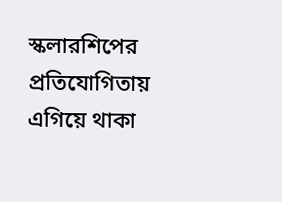স্কলারশিপের প্রতিযোগিতায় এগিয়ে থাকা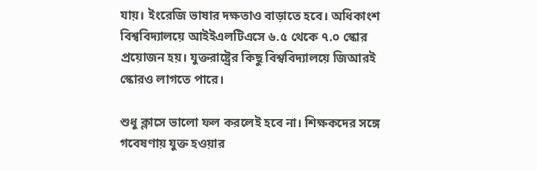যায়। ইংরেজি ভাষার দক্ষতাও বাড়াতে হবে। অধিকাংশ বিশ্ববিদ্যালয়ে আইইএলটিএসে ৬.৫ থেকে ৭.০ স্কোর প্রয়োজন হয়। যুক্তরাষ্ট্রের কিছু বিশ্ববিদ্যালয়ে জিআরই স্কোরও লাগতে পারে।

শুধু ক্লাসে ভালো ফল করলেই হবে না। শিক্ষকদের সঙ্গে গবেষণায় যুক্ত হওয়ার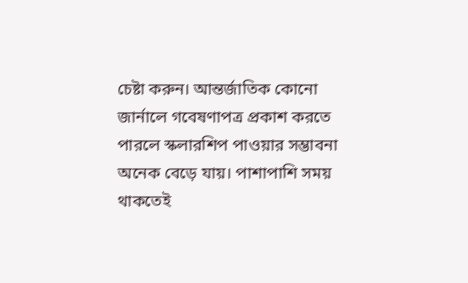চেষ্টা করুন। আন্তর্জাতিক কোনো জার্নালে গবেষণাপত্র প্রকাশ করতে পারলে স্কলারশিপ পাওয়ার সম্ভাবনা অনেক বেড়ে যায়। পাশাপাশি সময় থাকতেই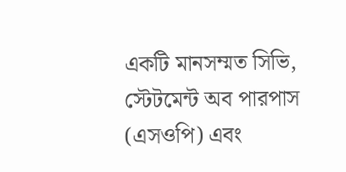একটি মানসম্মত সিভি, স্টেটমেন্ট অব পারপাস (এসওপি) এবং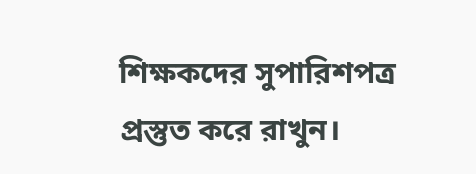শিক্ষকদের সুপারিশপত্র প্রস্তুত করে রাখুন।